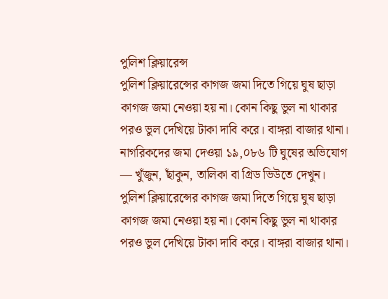পুলিশ ক্লিয়ারেন্স
পুলিশ ক্লিয়ারেন্সের কাগজ জমা দিতে গিয়ে ঘুষ ছাড়া কাগজ জমা নেওয়া হয় না। কোন কিছু ভুল না থাকার পরও ভুল দেখিয়ে টাকা দাবি করে। বাঙ্গরা বাজার থানা।
নাগরিকদের জমা দেওয়া ১৯,০৮৬ টি ঘুষের অভিযোগ — খুঁজুন, ছাঁকুন, তালিকা বা গ্রিড ভিউতে দেখুন।
পুলিশ ক্লিয়ারেন্সের কাগজ জমা দিতে গিয়ে ঘুষ ছাড়া কাগজ জমা নেওয়া হয় না। কোন কিছু ভুল না থাকার পরও ভুল দেখিয়ে টাকা দাবি করে। বাঙ্গরা বাজার থানা।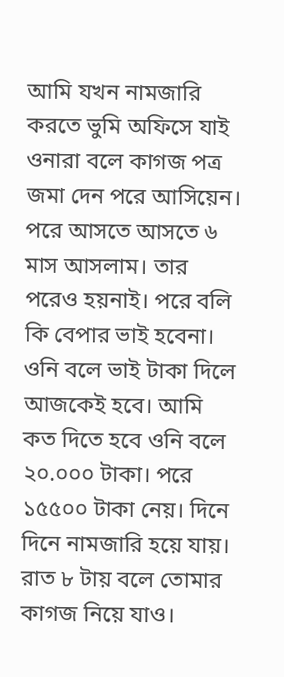আমি যখন নামজারি করতে ভুমি অফিসে যাই ওনারা বলে কাগজ পত্র জমা দেন পরে আসিয়েন। পরে আসতে আসতে ৬ মাস আসলাম। তার পরেও হয়নাই। পরে বলি কি বেপার ভাই হবেনা। ওনি বলে ভাই টাকা দিলে আজকেই হবে। আমি কত দিতে হবে ওনি বলে ২০.০০০ টাকা। পরে ১৫৫০০ টাকা নেয়। দিনে দিনে নামজারি হয়ে যায়। রাত ৮ টায় বলে তোমার কাগজ নিয়ে যাও।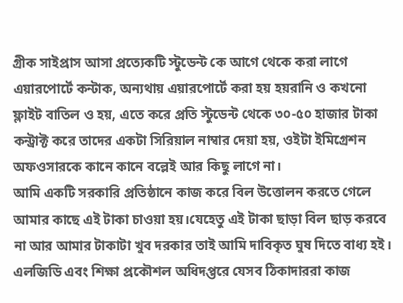গ্রীক সাইপ্রাস আসা প্রত্যেকটি স্টুডেন্ট কে আগে থেকে করা লাগে এয়ারপোর্টে কন্টাক, অন্যথায় এয়ারপোর্টে করা হয় হয়রানি ও কখনো ফ্লাইট বাতিল ও হয়, এতে করে প্রতি স্টুডেন্ট থেকে ৩০-৫০ হাজার টাকা কন্ট্রাক্ট করে তাদের একটা সিরিয়াল নাম্বার দেয়া হয়, ওইটা ইমিগ্রেশন অফওসারকে কানে কানে বল্লেই আর কিছু লাগে না।
আমি একটি সরকারি প্রতিষ্ঠানে কাজ করে বিল উত্তোলন করতে গেলে আমার কাছে এই টাকা চাওয়া হয়।যেহেতু এই টাকা ছাড়া বিল ছাড় করবে না আর আমার টাকাটা খুব দরকার তাই আমি দাবিকৃত ঘুষ দিতে বাধ্য হই।
এলজিডি এবং শিক্ষা প্রকৌশল অধিদপ্তরে যেসব ঠিকাদাররা কাজ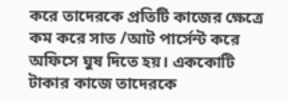করে তাদেরকে প্রতিটি কাজের ক্ষেত্রে কম করে সাত /আট পার্সেন্ট করে অফিসে ঘুষ দিতে হয়। এককোটি টাকার কাজে তাদেরকে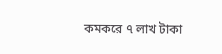কমকরে ৭ লাখ টাকা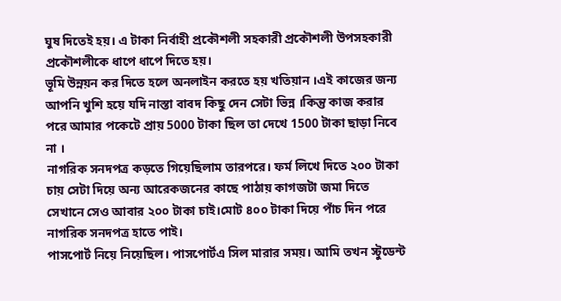ঘুষ দিতেই হয়। এ টাকা নির্বাহী প্রকৌশলী সহকারী প্রকৌশলী উপসহকারী প্রকৌশলীকে ধাপে ধাপে দিতে হয়।
ভূমি উন্নয়ন কর দিতে হলে অনলাইন করতে হয় খতিয়ান ।এই কাজের জন্য আপনি খুশি হয়ে যদি নাস্তা বাবদ কিছু দেন সেটা ভিন্ন ।কিন্তু কাজ করার পরে আমার পকেটে প্রায় 5000 টাকা ছিল তা দেখে 1500 টাকা ছাড়া নিবে না ।
নাগরিক সনদপত্র কড়তে গিয়েছিলাম তারপরে। ফর্ম লিখে দিতে ২০০ টাকা চায় সেটা দিয়ে অন্য আরেকজনের কাছে পাঠায় কাগজটা জমা দিতে সেখানে সেও আবার ২০০ টাকা চাই।মোট ৪০০ টাকা দিয়ে পাঁচ দিন পরে নাগরিক সনদপত্র হাতে পাই।
পাসপোর্ট নিয়ে নিয়েছিল। পাসপোর্টএ সিল মারার সময়। আমি তখন স্টুডেন্ট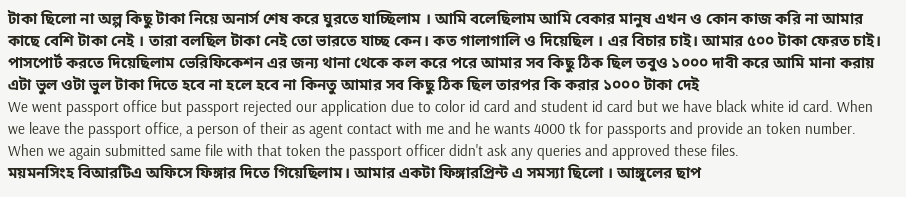টাকা ছিলো না অল্প কিছু টাকা নিয়ে অনার্স শেষ করে ঘুরতে যাচ্ছিলাম । আমি বলেছিলাম আমি বেকার মানুষ এখন ও কোন কাজ করি না আমার কাছে বেশি টাকা নেই । তারা বলছিল টাকা নেই তো ভারতে যাচ্ছ কেন। কত গালাগালি ও দিয়েছিল । এর বিচার চাই। আমার ৫০০ টাকা ফেরত চাই।
পাসপোর্ট করতে দিয়েছিলাম ভেরিফিকেশন এর জন্য থানা থেকে কল করে পরে আমার সব কিছু ঠিক ছিল তবুও ১০০০ দাবী করে আমি মানা করায় এটা ভুল ওটা ভুল টাকা দিতে হবে না হলে হবে না কিনতু আমার সব কিছু ঠিক ছিল তারপর কি করার ১০০০ টাকা দেই
We went passport office but passport rejected our application due to color id card and student id card but we have black white id card. When we leave the passport office, a person of their as agent contact with me and he wants 4000 tk for passports and provide an token number. When we again submitted same file with that token the passport officer didn't ask any queries and approved these files.
ময়মনসিংহ বিআরটিএ অফিসে ফিঙ্গার দিতে গিয়েছিলাম। আমার একটা ফিঙ্গারপ্রিন্ট এ সমস্যা ছিলো । আঙ্গুলের ছাপ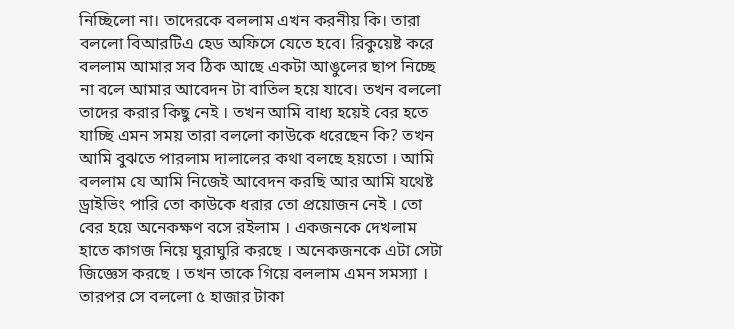নিচ্ছিলো না। তাদেরকে বললাম এখন করনীয় কি। তারা বললো বিআরটিএ হেড অফিসে যেতে হবে। রিকুয়েষ্ট করে বললাম আমার সব ঠিক আছে একটা আঙুলের ছাপ নিচ্ছে না বলে আমার আবেদন টা বাতিল হয়ে যাবে। তখন বললো তাদের করার কিছু নেই । তখন আমি বাধ্য হয়েই বের হতে যাচ্ছি এমন সময় তারা বললো কাউকে ধরেছেন কি? তখন আমি বুঝতে পারলাম দালালের কথা বলছে হয়তো । আমি বললাম যে আমি নিজেই আবেদন করছি আর আমি যথেষ্ট ড্রাইভিং পারি তো কাউকে ধরার তো প্রয়োজন নেই । তো বের হয়ে অনেকক্ষণ বসে রইলাম । একজনকে দেখলাম হাতে কাগজ নিয়ে ঘুরাঘুরি করছে । অনেকজনকে এটা সেটা জিজ্ঞেস করছে । তখন তাকে গিয়ে বললাম এমন সমস্যা । তারপর সে বললো ৫ হাজার টাকা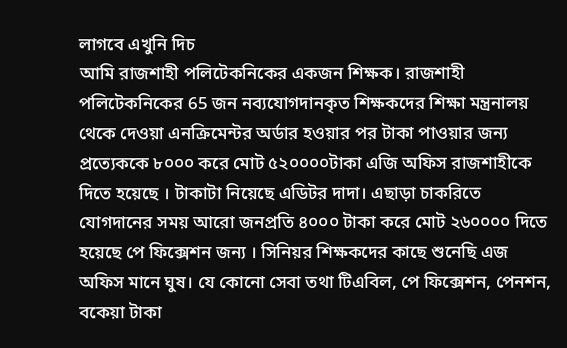লাগবে এখুনি দিচ
আমি রাজশাহী পলিটেকনিকের একজন শিক্ষক। রাজশাহী পলিটেকনিকের 65 জন নব্যযোগদানকৃত শিক্ষকদের শিক্ষা মন্ত্রনালয় থেকে দেওয়া এনক্রিমেন্টর অর্ডার হওয়ার পর টাকা পাওয়ার জন্য প্রত্যেককে ৮০০০ করে মোট ৫২০০০০টাকা এজি অফিস রাজশাহীকে দিতে হয়েছে । টাকাটা নিয়েছে এডিটর দাদা। এছাড়া চাকরিতে যোগদানের সময় আরো জনপ্রতি ৪০০০ টাকা করে মোট ২৬০০০০ দিতে হয়েছে পে ফিক্সেশন জন্য । সিনিয়র শিক্ষকদের কাছে শুনেছি এজ অফিস মানে ঘুষ। যে কোনো সেবা তথা টিএবিল, পে ফিক্সেশন, পেনশন, বকেয়া টাকা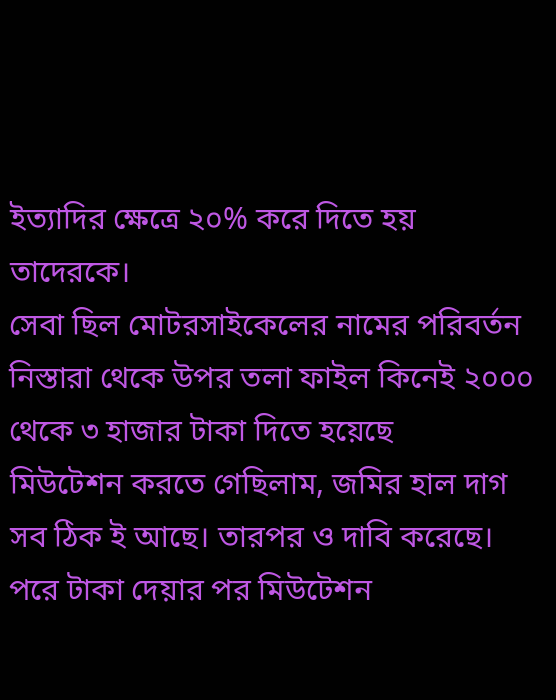ইত্যাদির ক্ষেত্রে ২০% করে দিতে হয় তাদেরকে।
সেবা ছিল মোটরসাইকেলের নামের পরিবর্তন নিস্তারা থেকে উপর তলা ফাইল কিনেই ২০০০ থেকে ৩ হাজার টাকা দিতে হয়েছে
মিউটেশন করতে গেছিলাম, জমির হাল দাগ সব ঠিক ই আছে। তারপর ও দাবি করেছে। পরে টাকা দেয়ার পর মিউটেশন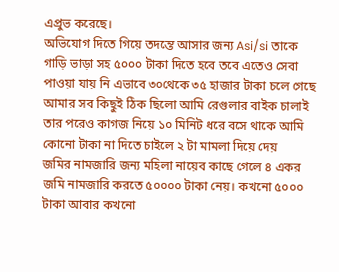এপ্রুভ করেছে।
অভিযোগ দিতে গিয়ে তদন্তে আসার জন্য Asi/si তাকে গাড়ি ভাড়া সহ ৫০০০ টাকা দিতে হবে তবে এতেও সেবা পাওয়া যায় নি এভাবে ৩০থেকে ৩৫ হাজার টাকা চলে গেছে
আমার সব কিছুই ঠিক ছিলো আমি রেগুলার বাইক চালাই তার পরেও কাগজ নিয়ে ১০ মিনিট ধরে বসে থাকে আমি কোনো টাকা না দিতে চাইলে ২ টা মামলা দিয়ে দেয়
জমির নামজারি জন্য মহিলা নায়েব কাছে গেলে ৪ একর জমি নামজারি করতে ৫০০০০ টাকা নেয়। কখনো ৫০০০ টাকা আবার কখনো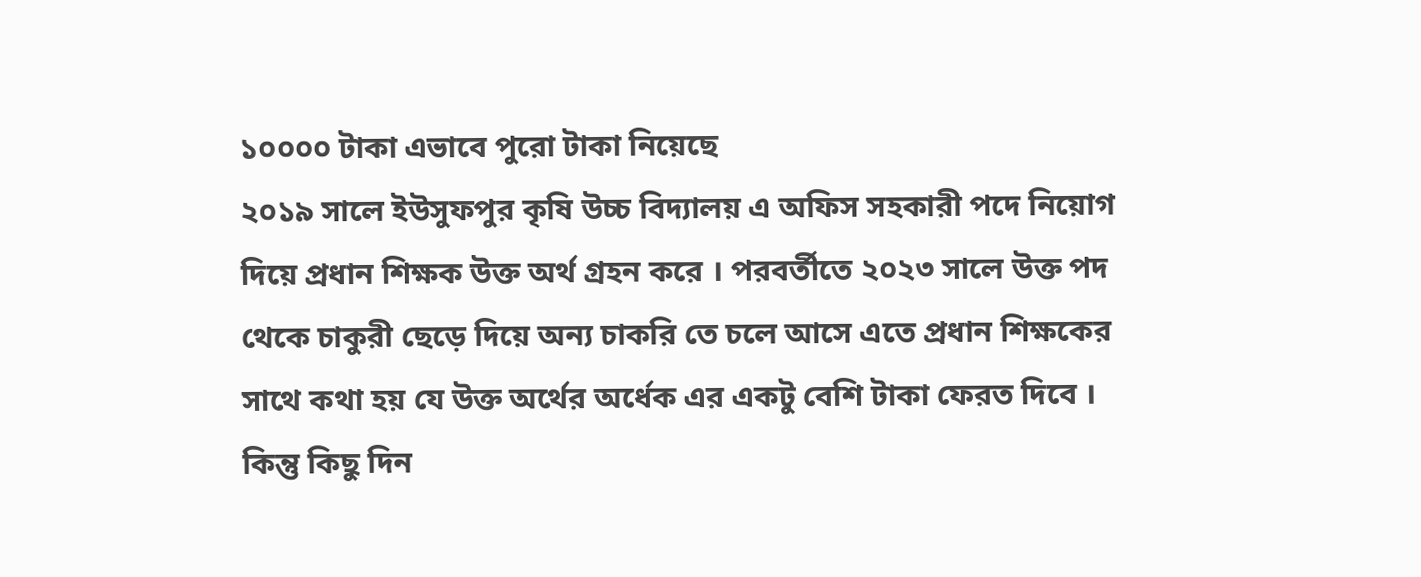১০০০০ টাকা এভাবে পুরো টাকা নিয়েছে
২০১৯ সালে ইউসুফপুর কৃষি উচ্চ বিদ্যালয় এ অফিস সহকারী পদে নিয়োগ দিয়ে প্রধান শিক্ষক উক্ত অর্থ গ্রহন করে । পরবর্তীতে ২০২৩ সালে উক্ত পদ থেকে চাকুরী ছেড়ে দিয়ে অন্য চাকরি তে চলে আসে এতে প্রধান শিক্ষকের সাথে কথা হয় যে উক্ত অর্থের অর্ধেক এর একটু বেশি টাকা ফেরত দিবে । কিন্তু কিছু দিন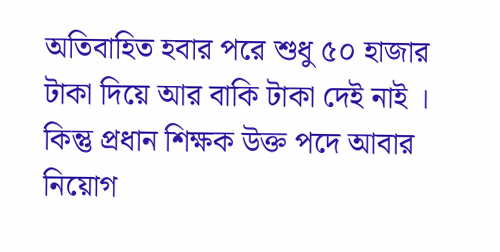অতিবাহিত হবার পরে শুধু ৫০ হাজার টাকা দিয়ে আর বাকি টাকা দেই নাই । কিন্তু প্রধান শিক্ষক উক্ত পদে আবার নিয়োগ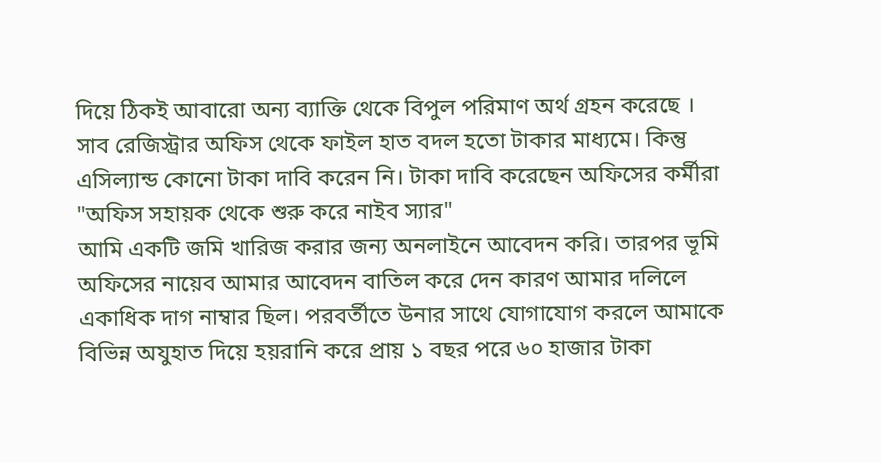দিয়ে ঠিকই আবারো অন্য ব্যাক্তি থেকে বিপুল পরিমাণ অর্থ গ্রহন করেছে ।
সাব রেজিস্ট্রার অফিস থেকে ফাইল হাত বদল হতো টাকার মাধ্যমে। কিন্তু এসিল্যান্ড কোনো টাকা দাবি করেন নি। টাকা দাবি করেছেন অফিসের কর্মীরা "অফিস সহায়ক থেকে শুরু করে নাইব স্যার"
আমি একটি জমি খারিজ করার জন্য অনলাইনে আবেদন করি। তারপর ভূমি অফিসের নায়েব আমার আবেদন বাতিল করে দেন কারণ আমার দলিলে একাধিক দাগ নাম্বার ছিল। পরবর্তীতে উনার সাথে যোগাযোগ করলে আমাকে বিভিন্ন অযুহাত দিয়ে হয়রানি করে প্রায় ১ বছর পরে ৬০ হাজার টাকা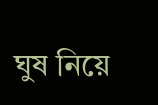ঘুষ নিয়ে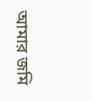আমার জমি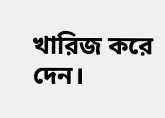খারিজ করে দেন।